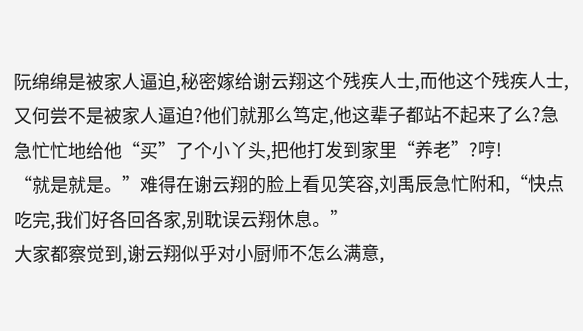阮绵绵是被家人逼迫,秘密嫁给谢云翔这个残疾人士,而他这个残疾人士,又何尝不是被家人逼迫?他们就那么笃定,他这辈子都站不起来了么?急急忙忙地给他“买”了个小丫头,把他打发到家里“养老”?哼!
“就是就是。”难得在谢云翔的脸上看见笑容,刘禹辰急忙附和,“快点吃完,我们好各回各家,别耽误云翔休息。”
大家都察觉到,谢云翔似乎对小厨师不怎么满意,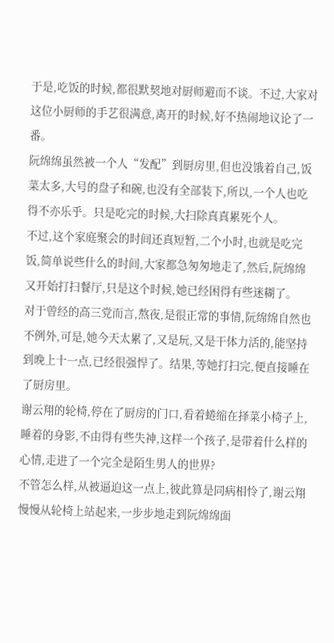于是,吃饭的时候,都很默契地对厨师避而不谈。不过,大家对这位小厨师的手艺很满意,离开的时候,好不热闹地议论了一番。
阮绵绵虽然被一个人“发配”到厨房里,但也没饿着自己,饭菜太多,大号的盘子和碗,也没有全部装下,所以,一个人也吃得不亦乐乎。只是吃完的时候,大扫除真真累死个人。
不过,这个家庭聚会的时间还真短暂,二个小时,也就是吃完饭,简单说些什么的时间,大家都急匆匆地走了,然后,阮绵绵又开始打扫餐厅,只是这个时候,她已经困得有些迷糊了。
对于曾经的高三党而言,熬夜,是很正常的事情,阮绵绵自然也不例外,可是,她今天太累了,又是玩,又是干体力活的,能坚持到晚上十一点,已经很强悍了。结果,等她打扫完,便直接睡在了厨房里。
谢云翔的轮椅,停在了厨房的门口,看着蜷缩在择菜小椅子上,睡着的身影,不由得有些失神,这样一个孩子,是带着什么样的心情,走进了一个完全是陌生男人的世界?
不管怎么样,从被逼迫这一点上,彼此算是同病相怜了,谢云翔慢慢从轮椅上站起来,一步步地走到阮绵绵面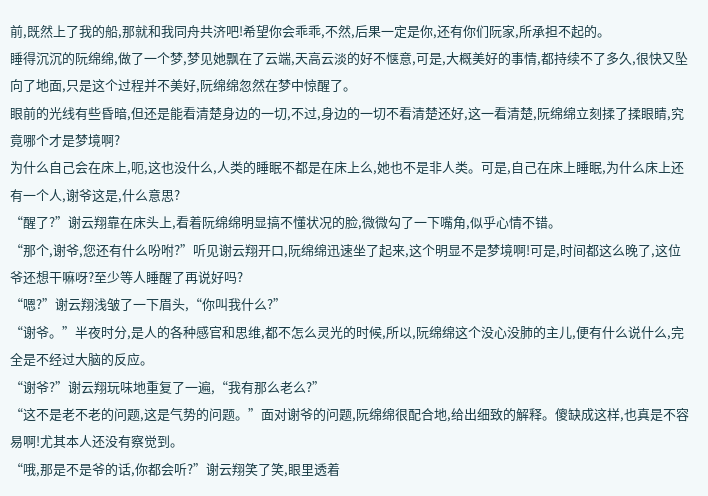前,既然上了我的船,那就和我同舟共济吧!希望你会乖乖,不然,后果一定是你,还有你们阮家,所承担不起的。
睡得沉沉的阮绵绵,做了一个梦,梦见她飘在了云端,天高云淡的好不惬意,可是,大概美好的事情,都持续不了多久,很快又坠向了地面,只是这个过程并不美好,阮绵绵忽然在梦中惊醒了。
眼前的光线有些昏暗,但还是能看清楚身边的一切,不过,身边的一切不看清楚还好,这一看清楚,阮绵绵立刻揉了揉眼睛,究竟哪个才是梦境啊?
为什么自己会在床上,呃,这也没什么,人类的睡眠不都是在床上么,她也不是非人类。可是,自己在床上睡眠,为什么床上还有一个人,谢爷这是,什么意思?
“醒了?”谢云翔靠在床头上,看着阮绵绵明显搞不懂状况的脸,微微勾了一下嘴角,似乎心情不错。
“那个,谢爷,您还有什么吩咐?”听见谢云翔开口,阮绵绵迅速坐了起来,这个明显不是梦境啊!可是,时间都这么晚了,这位爷还想干嘛呀?至少等人睡醒了再说好吗?
“嗯?”谢云翔浅皱了一下眉头,“你叫我什么?”
“谢爷。”半夜时分,是人的各种感官和思维,都不怎么灵光的时候,所以,阮绵绵这个没心没肺的主儿,便有什么说什么,完全是不经过大脑的反应。
“谢爷?”谢云翔玩味地重复了一遍,“我有那么老么?”
“这不是老不老的问题,这是气势的问题。”面对谢爷的问题,阮绵绵很配合地,给出细致的解释。傻缺成这样,也真是不容易啊!尤其本人还没有察觉到。
“哦,那是不是爷的话,你都会听?”谢云翔笑了笑,眼里透着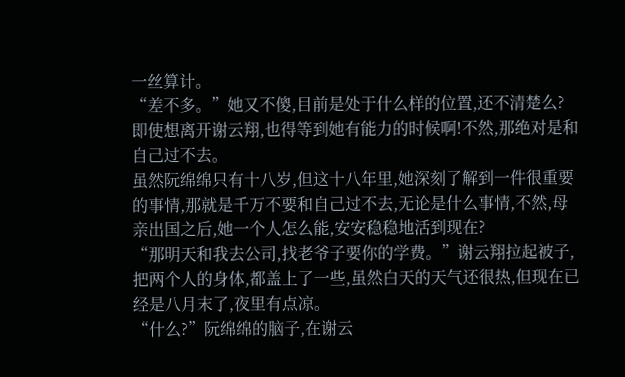一丝算计。
“差不多。”她又不傻,目前是处于什么样的位置,还不清楚么?即使想离开谢云翔,也得等到她有能力的时候啊!不然,那绝对是和自己过不去。
虽然阮绵绵只有十八岁,但这十八年里,她深刻了解到一件很重要的事情,那就是千万不要和自己过不去,无论是什么事情,不然,母亲出国之后,她一个人怎么能,安安稳稳地活到现在?
“那明天和我去公司,找老爷子要你的学费。”谢云翔拉起被子,把两个人的身体,都盖上了一些,虽然白天的天气还很热,但现在已经是八月末了,夜里有点凉。
“什么?”阮绵绵的脑子,在谢云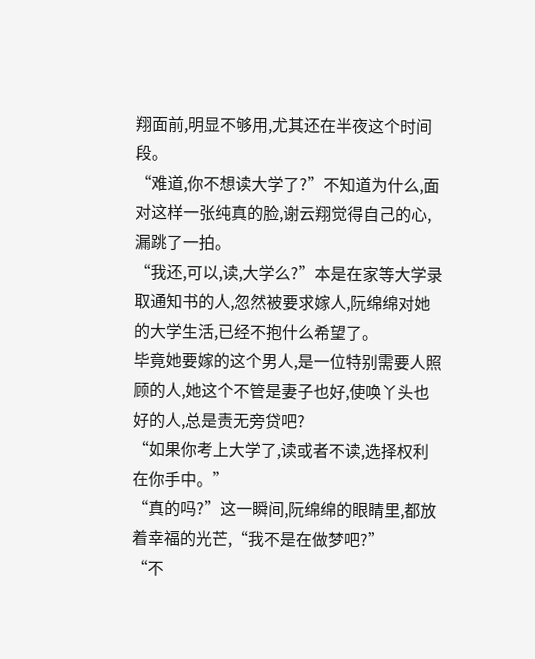翔面前,明显不够用,尤其还在半夜这个时间段。
“难道,你不想读大学了?”不知道为什么,面对这样一张纯真的脸,谢云翔觉得自己的心,漏跳了一拍。
“我还,可以,读,大学么?”本是在家等大学录取通知书的人,忽然被要求嫁人,阮绵绵对她的大学生活,已经不抱什么希望了。
毕竟她要嫁的这个男人,是一位特别需要人照顾的人,她这个不管是妻子也好,使唤丫头也好的人,总是责无旁贷吧?
“如果你考上大学了,读或者不读,选择权利在你手中。”
“真的吗?”这一瞬间,阮绵绵的眼睛里,都放着幸福的光芒,“我不是在做梦吧?”
“不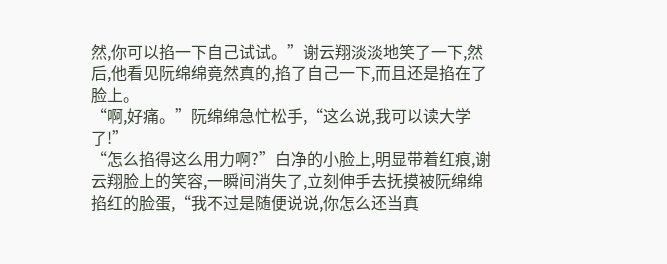然,你可以掐一下自己试试。”谢云翔淡淡地笑了一下,然后,他看见阮绵绵竟然真的,掐了自己一下,而且还是掐在了脸上。
“啊,好痛。”阮绵绵急忙松手,“这么说,我可以读大学了!”
“怎么掐得这么用力啊?”白净的小脸上,明显带着红痕,谢云翔脸上的笑容,一瞬间消失了,立刻伸手去抚摸被阮绵绵掐红的脸蛋,“我不过是随便说说,你怎么还当真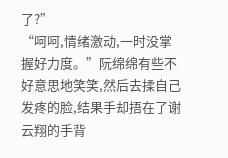了?”
“呵呵,情绪激动,一时没掌握好力度。”阮绵绵有些不好意思地笑笑,然后去揉自己发疼的脸,结果手却捂在了谢云翔的手背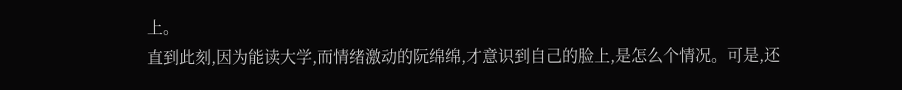上。
直到此刻,因为能读大学,而情绪激动的阮绵绵,才意识到自己的脸上,是怎么个情况。可是,还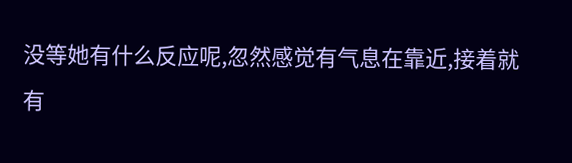没等她有什么反应呢,忽然感觉有气息在靠近,接着就有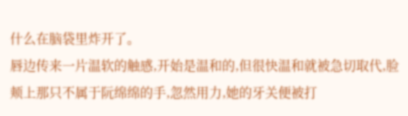什么在脑袋里炸开了。
唇边传来一片温软的触感,开始是温和的,但很快温和就被急切取代,脸颊上那只不属于阮绵绵的手,忽然用力,她的牙关便被打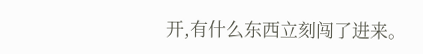开,有什么东西立刻闯了进来。